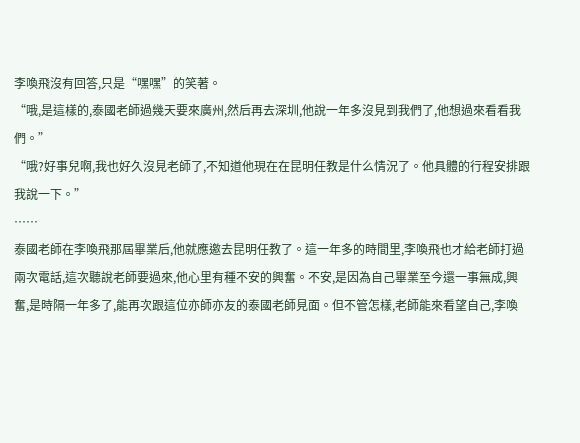李喚飛沒有回答,只是“嘿嘿”的笑著。
“哦,是這樣的,泰國老師過幾天要來廣州,然后再去深圳,他說一年多沒見到我們了,他想過來看看我們。”
“哦?好事兒啊,我也好久沒見老師了,不知道他現在在昆明任教是什么情況了。他具體的行程安排跟我說一下。”
……
泰國老師在李喚飛那屆畢業后,他就應邀去昆明任教了。這一年多的時間里,李喚飛也才給老師打過兩次電話,這次聽說老師要過來,他心里有種不安的興奮。不安,是因為自己畢業至今還一事無成,興奮,是時隔一年多了,能再次跟這位亦師亦友的泰國老師見面。但不管怎樣,老師能來看望自己,李喚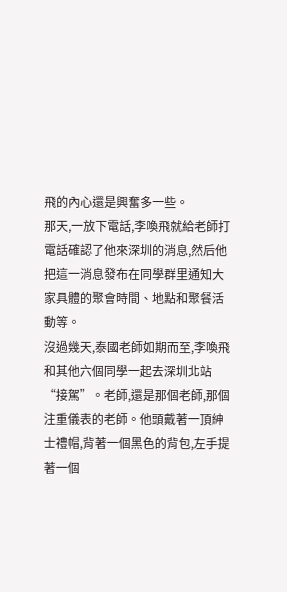飛的內心還是興奮多一些。
那天,一放下電話,李喚飛就給老師打電話確認了他來深圳的消息,然后他把這一消息發布在同學群里通知大家具體的聚會時間、地點和聚餐活動等。
沒過幾天,泰國老師如期而至,李喚飛和其他六個同學一起去深圳北站“接駕”。老師,還是那個老師,那個注重儀表的老師。他頭戴著一頂紳士禮帽,背著一個黑色的背包,左手提著一個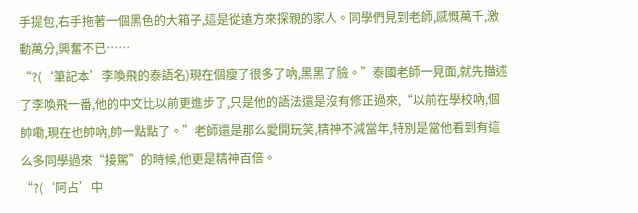手提包,右手拖著一個黑色的大箱子,這是從遠方來探親的家人。同學們見到老師,感慨萬千,激動萬分,興奮不已……
“?(‘筆記本’李喚飛的泰語名)現在個瘦了很多了吶,黑黑了臉。”泰國老師一見面,就先描述了李喚飛一番,他的中文比以前更進步了,只是他的語法還是沒有修正過來,“以前在學校吶,個帥嘞,現在也帥吶,帥一點點了。”老師還是那么愛開玩笑,精神不減當年,特別是當他看到有這么多同學過來“接駕”的時候,他更是精神百倍。
“?(‘阿占’中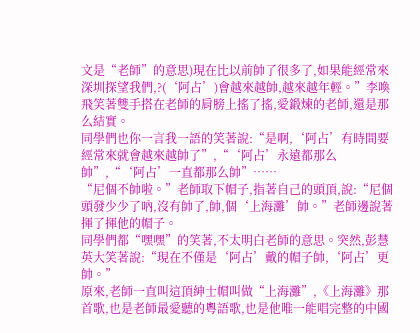文是“老師”的意思)現在比以前帥了很多了,如果能經常來深圳探望我們,?(‘阿占’)會越來越帥,越來越年輕。”李喚飛笑著雙手搭在老師的肩膀上搖了搖,愛鍛煉的老師,還是那么結實。
同學們也你一言我一語的笑著說:“是啊,‘阿占’有時間要經常來就會越來越帥了”,“‘阿占’永遠都那么帥”,“‘阿占’一直都那么帥”……
“尼個不帥啦。”老師取下帽子,指著自己的頭頂,說:“尼個頭發少少了吶,沒有帥了,帥,個‘上海灘’帥。”老師邊說著揮了揮他的帽子。
同學們都“嘿嘿”的笑著,不太明白老師的意思。突然,彭慧英大笑著說:“現在不僅是‘阿占’戴的帽子帥,‘阿占’更帥。”
原來,老師一直叫這頂紳士帽叫做“上海灘”,《上海灘》那首歌,也是老師最愛聽的粵語歌,也是他唯一能唱完整的中國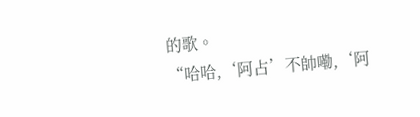的歌。
“哈哈,‘阿占’不帥嘞,‘阿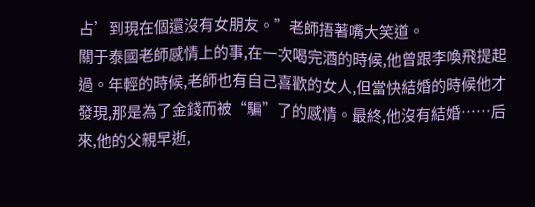占’到現在個還沒有女朋友。”老師捂著嘴大笑道。
關于泰國老師感情上的事,在一次喝完酒的時候,他曾跟李喚飛提起過。年輕的時候,老師也有自己喜歡的女人,但當快結婚的時候他才發現,那是為了金錢而被“騙”了的感情。最終,他沒有結婚……后來,他的父親早逝,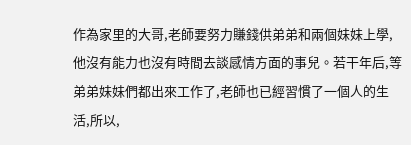作為家里的大哥,老師要努力賺錢供弟弟和兩個妹妹上學,他沒有能力也沒有時間去談感情方面的事兒。若干年后,等弟弟妹妹們都出來工作了,老師也已經習慣了一個人的生活,所以,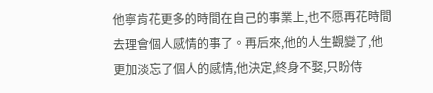他寧肯花更多的時間在自己的事業上,也不愿再花時間去理會個人感情的事了。再后來,他的人生觀變了,他更加淡忘了個人的感情,他決定,終身不娶,只盼侍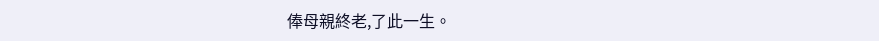俸母親終老,了此一生。